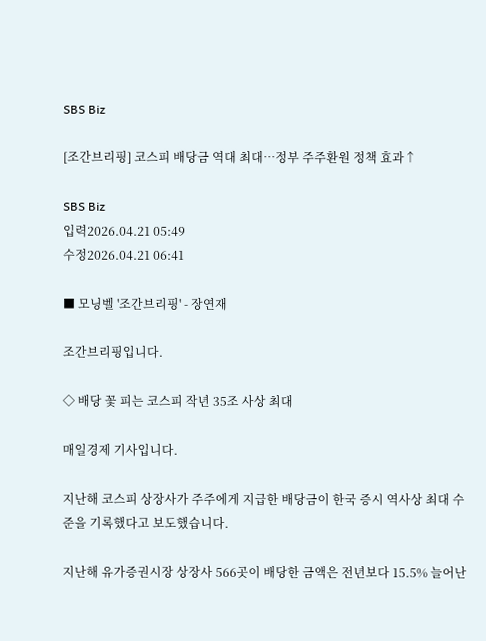SBS Biz

[조간브리핑] 코스피 배당금 역대 최대…정부 주주환원 정책 효과↑

SBS Biz
입력2026.04.21 05:49
수정2026.04.21 06:41

■ 모닝벨 '조간브리핑' - 장연재

조간브리핑입니다.

◇ 배당 꽃 피는 코스피 작년 35조 사상 최대

매일경제 기사입니다.

지난해 코스피 상장사가 주주에게 지급한 배당금이 한국 증시 역사상 최대 수준을 기록했다고 보도했습니다.

지난해 유가증권시장 상장사 566곳이 배당한 금액은 전년보다 15.5% 늘어난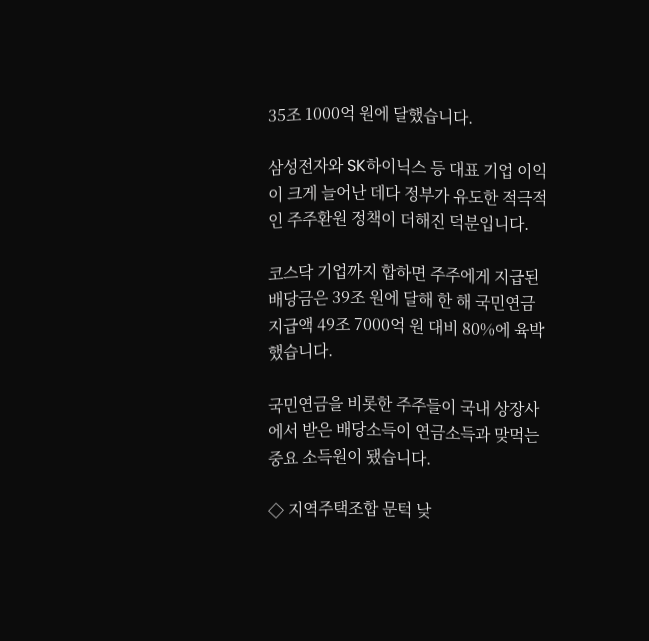35조 1000억 원에 달했습니다.

삼성전자와 SK하이닉스 등 대표 기업 이익이 크게 늘어난 데다 정부가 유도한 적극적인 주주환원 정책이 더해진 덕분입니다.

코스닥 기업까지 합하면 주주에게 지급된 배당금은 39조 원에 달해 한 해 국민연금 지급액 49조 7000억 원 대비 80%에 육박했습니다.

국민연금을 비롯한 주주들이 국내 상장사에서 받은 배당소득이 연금소득과 맞먹는 중요 소득원이 됐습니다.

◇ 지역주택조합 문턱 낮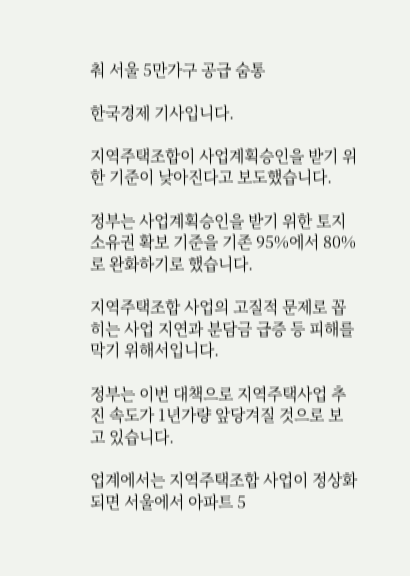춰 서울 5만가구 공급 숨통

한국경제 기사입니다.

지역주택조합이 사업계획승인을 받기 위한 기준이 낮아진다고 보도했습니다.

정부는 사업계획승인을 받기 위한 토지 소유권 확보 기준을 기존 95%에서 80%로 완화하기로 했습니다.

지역주택조합 사업의 고질적 문제로 꼽히는 사업 지연과 분담금 급증 등 피해를 막기 위해서입니다.

정부는 이번 대책으로 지역주택사업 추진 속도가 1년가량 앞당겨질 것으로 보고 있습니다.

업계에서는 지역주택조합 사업이 정상화되면 서울에서 아파트 5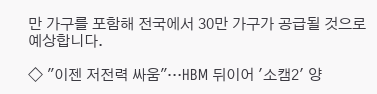만 가구를 포함해 전국에서 30만 가구가 공급될 것으로 예상합니다.

◇ "이젠 저전력 싸움"…HBM 뒤이어 '소캠2' 양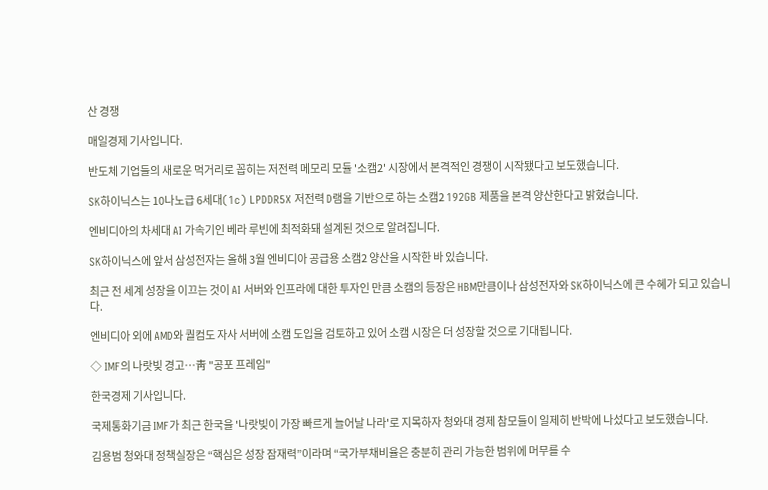산 경쟁

매일경제 기사입니다.

반도체 기업들의 새로운 먹거리로 꼽히는 저전력 메모리 모듈 '소캠2' 시장에서 본격적인 경쟁이 시작됐다고 보도했습니다.

SK하이닉스는 10나노급 6세대(1c) LPDDR5X 저전력 D램을 기반으로 하는 소캠2 192GB 제품을 본격 양산한다고 밝혔습니다.

엔비디아의 차세대 AI 가속기인 베라 루빈에 최적화돼 설계된 것으로 알려집니다.

SK하이닉스에 앞서 삼성전자는 올해 3월 엔비디아 공급용 소캠2 양산을 시작한 바 있습니다.

최근 전 세계 성장을 이끄는 것이 AI 서버와 인프라에 대한 투자인 만큼 소캠의 등장은 HBM만큼이나 삼성전자와 SK하이닉스에 큰 수혜가 되고 있습니다.

엔비디아 외에 AMD와 퀄컴도 자사 서버에 소캠 도입을 검토하고 있어 소캠 시장은 더 성장할 것으로 기대됩니다.

◇ IMF의 나랏빚 경고…靑 "공포 프레임"

한국경제 기사입니다.

국제통화기금 IMF가 최근 한국을 '나랏빚이 가장 빠르게 늘어날 나라'로 지목하자 청와대 경제 참모들이 일제히 반박에 나섰다고 보도했습니다.

김용범 청와대 정책실장은 “핵심은 성장 잠재력”이라며 “국가부채비율은 충분히 관리 가능한 범위에 머무를 수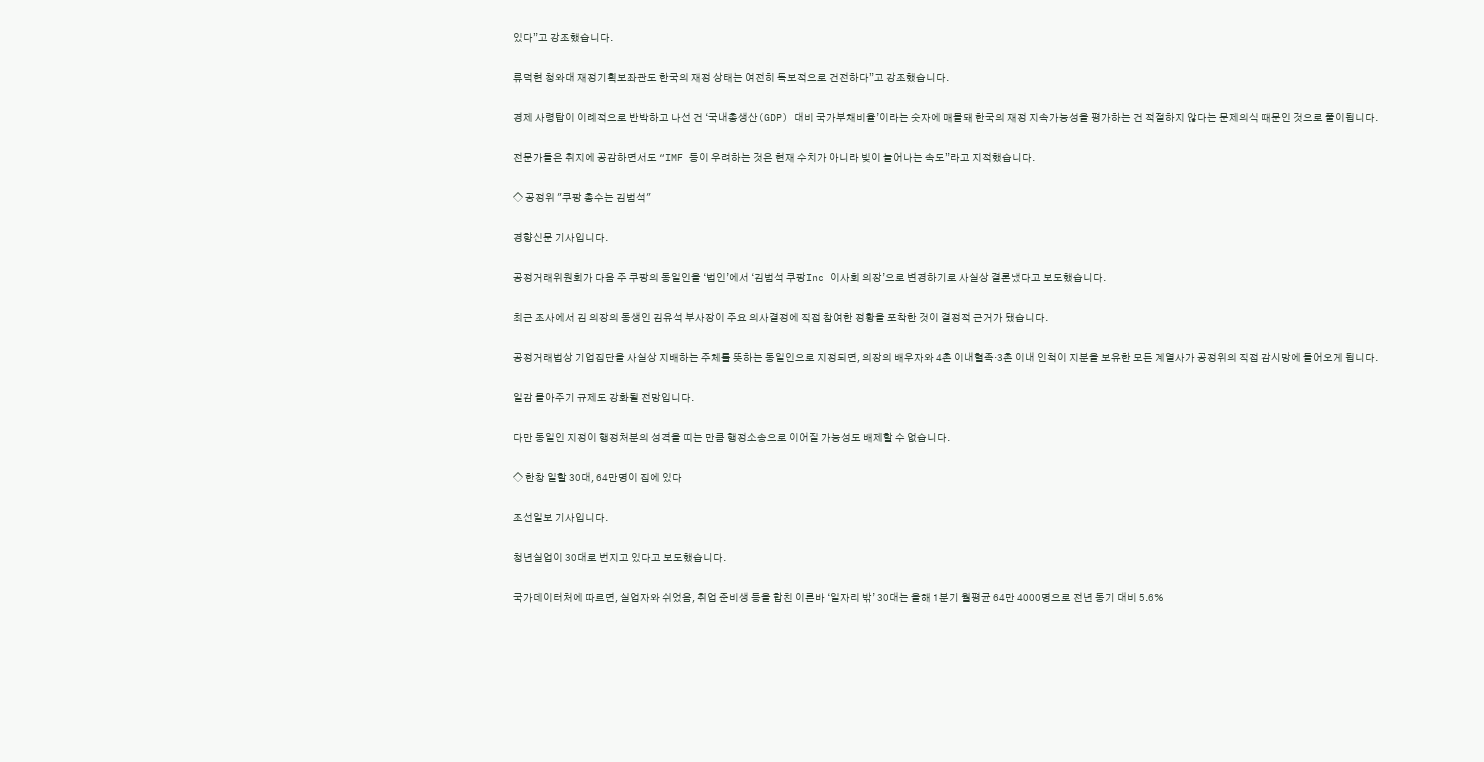있다”고 강조했습니다.

류덕현 청와대 재정기획보좌관도 한국의 재정 상태는 여전히 독보적으로 건전하다”고 강조했습니다.

경제 사령탑이 이례적으로 반박하고 나선 건 ‘국내총생산(GDP) 대비 국가부채비율’이라는 숫자에 매몰돼 한국의 재정 지속가능성을 평가하는 건 적절하지 않다는 문제의식 때문인 것으로 풀이됩니다.

전문가들은 취지에 공감하면서도 “IMF 등이 우려하는 것은 현재 수치가 아니라 빚이 늘어나는 속도”라고 지적했습니다.

◇ 공정위 "쿠팡 총수는 김범석"

경향신문 기사입니다.

공정거래위원회가 다음 주 쿠팡의 동일인을 ‘법인’에서 ‘김범석 쿠팡Inc 이사회 의장’으로 변경하기로 사실상 결론냈다고 보도했습니다.

최근 조사에서 김 의장의 동생인 김유석 부사장이 주요 의사결정에 직접 참여한 정황을 포착한 것이 결정적 근거가 됐습니다.

공정거래법상 기업집단을 사실상 지배하는 주체를 뜻하는 동일인으로 지정되면, 의장의 배우자와 4촌 이내혈족·3촌 이내 인척이 지분을 보유한 모든 계열사가 공정위의 직접 감시망에 들어오게 됩니다.

일감 몰아주기 규제도 강화될 전망입니다.

다만 동일인 지정이 행정처분의 성격을 띠는 만큼 행정소송으로 이어질 가능성도 배제할 수 없습니다.

◇ 한창 일할 30대, 64만명이 집에 있다

조선일보 기사입니다.

청년실업이 30대로 번지고 있다고 보도했습니다.

국가데이터처에 따르면, 실업자와 쉬었음, 취업 준비생 등을 합친 이른바 ‘일자리 밖’ 30대는 올해 1분기 월평균 64만 4000명으로 전년 동기 대비 5.6%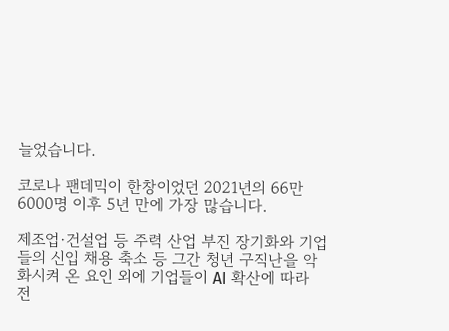늘었습니다.

코로나 팬데믹이 한창이었던 2021년의 66만 6000명 이후 5년 만에 가장 많습니다.

제조업·건설업 등 주력 산업 부진 장기화와 기업들의 신입 채용 축소 등 그간 청년 구직난을 악화시켜 온 요인 외에 기업들이 AI 확산에 따라 전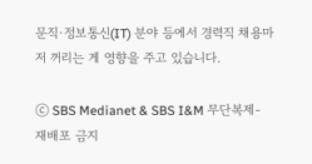문직·정보통신(IT) 분야 등에서 경력직 채용마저 꺼리는 게 영향을 주고 있습니다.

ⓒ SBS Medianet & SBS I&M 무단복제-재배포 금지